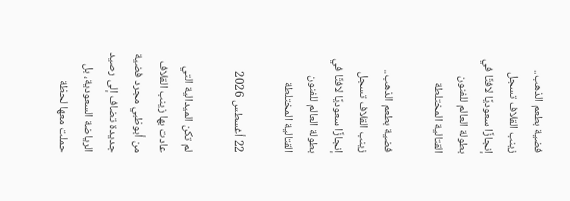فضية بطعم الذهب.. زينب القلاف تسجل إنجازًا سعوديًا لافتًا في بطولة العالم للفنون القتالية المختلطة

فضية بطعم الذهب.. زينب القلاف تسجل إنجازًا سعوديًا لافتًا في بطولة العالم للفنون القتالية المختلطة

22 أغسطس 2026

لم تكن الميدالية التي عادت بها زينب القلاف من أبوظبي مجرد فضية جديدة تضاف إلى رصيد الرياضة السعودية، بل حملت معها لحظة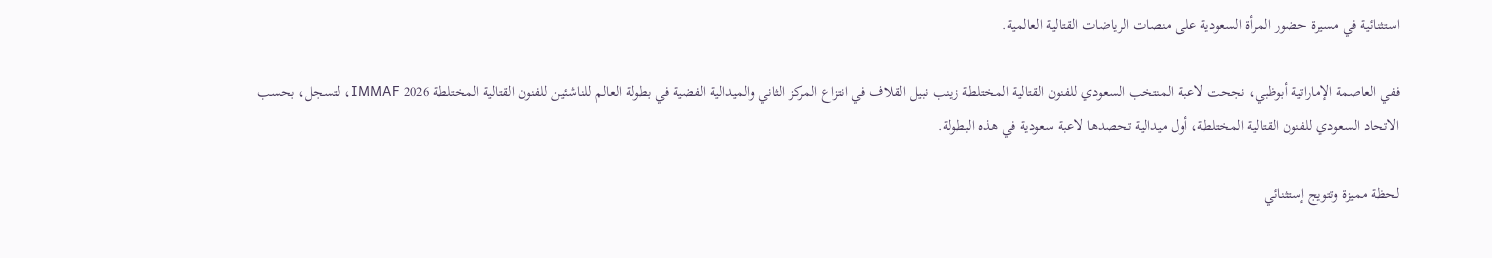استثنائية في مسيرة حضور المرأة السعودية على منصات الرياضات القتالية العالمية.

ففي العاصمة الإماراتية أبوظبي، نجحت لاعبة المنتخب السعودي للفنون القتالية المختلطة زينب نبيل القلاف في انتزاع المركز الثاني والميدالية الفضية في بطولة العالم للناشئين للفنون القتالية المختلطة IMMAF 2026، لتسجل، بحسب الاتحاد السعودي للفنون القتالية المختلطة، أول ميدالية تحصدها لاعبة سعودية في هذه البطولة.

لحظة مميزة وتتويج إستثنائي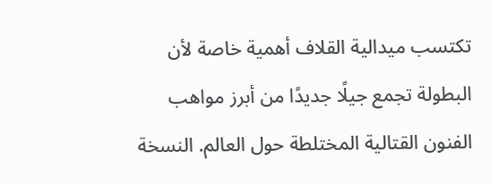تكتسب ميدالية القلاف أهمية خاصة لأن البطولة تجمع جيلًا جديدًا من أبرز مواهب الفنون القتالية المختلطة حول العالم. النسخة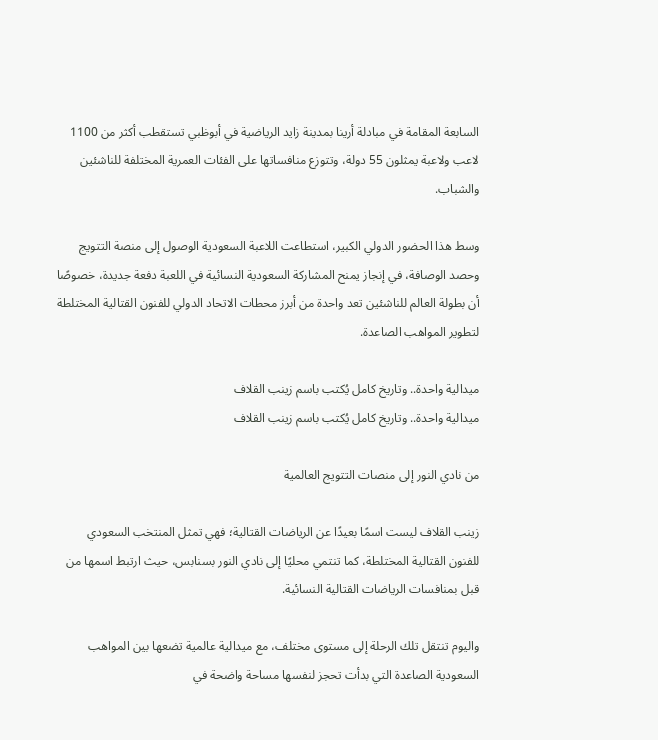السابعة المقامة في مبادلة أرينا بمدينة زايد الرياضية في أبوظبي تستقطب أكثر من 1100 لاعب ولاعبة يمثلون 55 دولة، وتتوزع منافساتها على الفئات العمرية المختلفة للناشئين والشباب.

وسط هذا الحضور الدولي الكبير، استطاعت اللاعبة السعودية الوصول إلى منصة التتويج وحصد الوصافة، في إنجاز يمنح المشاركة السعودية النسائية في اللعبة دفعة جديدة، خصوصًا أن بطولة العالم للناشئين تعد واحدة من أبرز محطات الاتحاد الدولي للفنون القتالية المختلطة لتطوير المواهب الصاعدة.

ميدالية واحدة.. وتاريخ كامل يُكتب باسم زينب القلاف
ميدالية واحدة.. وتاريخ كامل يُكتب باسم زينب القلاف

من نادي النور إلى منصات التتويج العالمية

زينب القلاف ليست اسمًا بعيدًا عن الرياضات القتالية؛ فهي تمثل المنتخب السعودي للفنون القتالية المختلطة، كما تنتمي محليًا إلى نادي النور بسنابس، حيث ارتبط اسمها من قبل بمنافسات الرياضات القتالية النسائية.

واليوم تنتقل تلك الرحلة إلى مستوى مختلف، مع ميدالية عالمية تضعها بين المواهب السعودية الصاعدة التي بدأت تحجز لنفسها مساحة واضحة في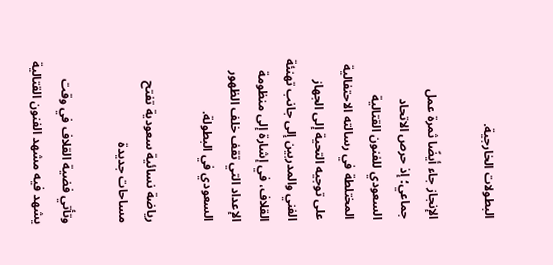البطولات الخارجية.

الإنجاز جاء أيضًا ثمرة عمل جماعي؛ إذ حرص الاتحاد السعودي للفنون القتالية المختلطة في رسالته الاحتفالية على توجيه التحية إلى الجهاز الفني والمدربين إلى جانب تهنئة القلاف، في إشارة إلى منظومة الإعداد التي تقف خلف الظهور السعودي في البطولة.

رياضة نسائية سعودية تفتح مساحات جديدة

وتأتي فضية القلاف في وقت يشهد فيه مشهد الفنون القتالية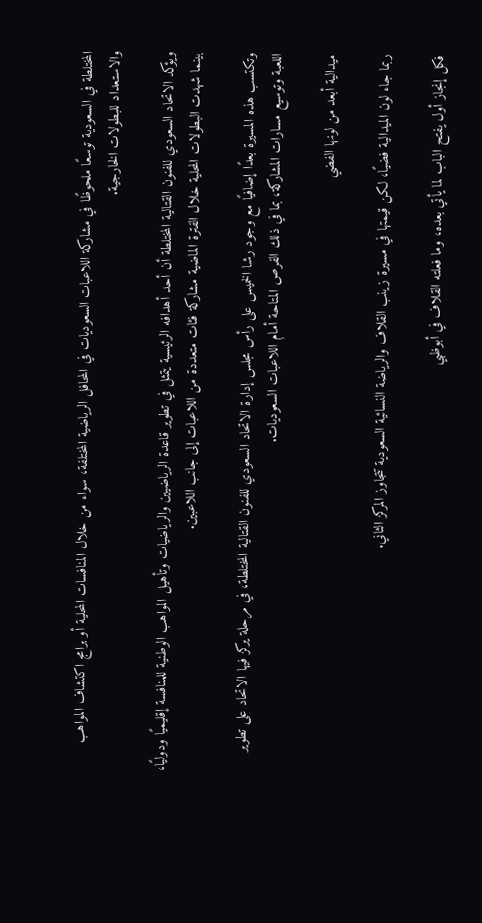المختلطة في السعودية توسعًا ملحوظًا في مشاركة اللاعبات السعوديات في المحافل الرياضية المختلفة، سواء من خلال المنافسات المحلية أو برامج اكتشاف المواهب والاستعداد للبطولات الخارجية.

ويؤكد الاتحاد السعودي للفنون القتالية المختلطة أن أحد أهدافه الرئيسية يتمثل في تطوير قاعدة الرياضيين والرياضيات وتأهيل المواهب الوطنية للمنافسة إقليميًا ودوليًا، بينما شهدت البطولات المحلية خلال الفترة الماضية مشاركة فئات متعددة من اللاعبات إلى جانب اللاعبين.

وتكتسب هذه المسيرة بعدًا إضافيًا مع وجود رشا الخميس على رأس مجلس إدارة الاتحاد السعودي للفنون القتالية المختلطة، في مرحلة يركز فيها الاتحاد على تطوير اللعبة وتوسيع مسارات المشاركة، بما في ذلك الفرص المتاحة أمام اللاعبات السعوديات.

ميدالية أبعد من لونها الفضي

ربما جاء لون الميدالية فضيًا، لكن قيمتها في مسيرة زينب القلاف والرياضة النسائية السعودية تتجاوز المركز الثاني.

فكل إنجاز أول يفتح الباب لما يأتي بعده، وما فعلته القلاف في أبوظبي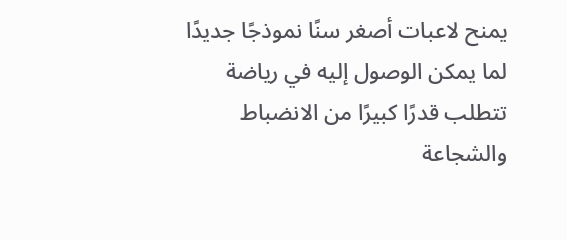يمنح لاعبات أصغر سنًا نموذجًا جديدًا لما يمكن الوصول إليه في رياضة تتطلب قدرًا كبيرًا من الانضباط والشجاعة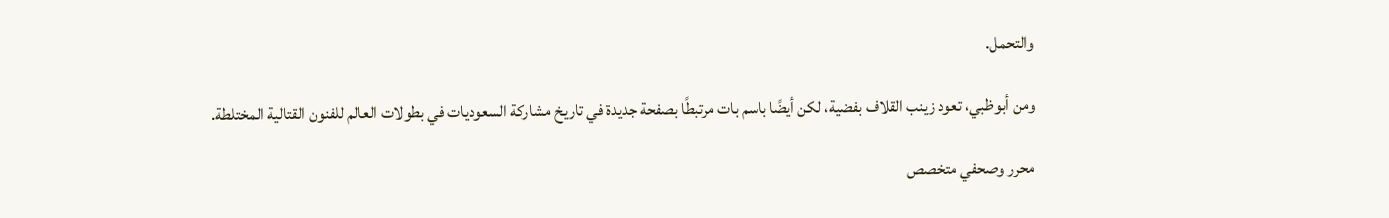والتحمل.

ومن أبوظبي، تعود زينب القلاف بفضية، لكن أيضًا باسم بات مرتبطًا بصفحة جديدة في تاريخ مشاركة السعوديات في بطولات العالم للفنون القتالية المختلطة.

محرر وصحفي متخصص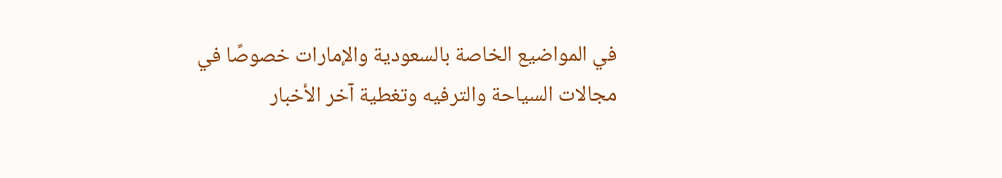في المواضيع الخاصة بالسعودية والإمارات خصوصًا في مجالات السياحة والترفيه وتغطية آخر الأخبار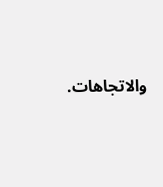والاتجاهات.